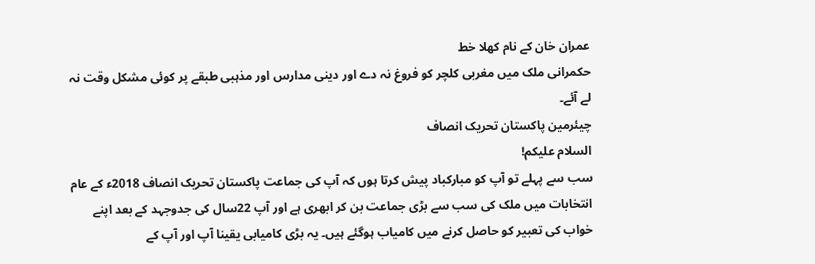عمران خان کے نام کھلا خط
حکمرانی ملک میں مغربی کلچر کو فروغ نہ دے اور دینی مدارس اور مذہبی طبقے پر کوئی مشکل وقت نہ لے آئے۔
چیئرمین پاکستان تحریک انصاف
السلام علیکم!
سب سے پہلے تو آپ کو مبارکباد پیش کرتا ہوں کہ آپ کی جماعت پاکستان تحریک انصاف 2018ء کے عام انتخابات میں ملک کی سب سے بڑی جماعت بن کر ابھری ہے اور آپ 22سال کی جدوجہد کے بعد اپنے خواب کی تعبیر کو حاصل کرنے میں کامیاب ہوگئے ہیں۔ یہ بڑی کامیابی یقینا آپ اور آپ کے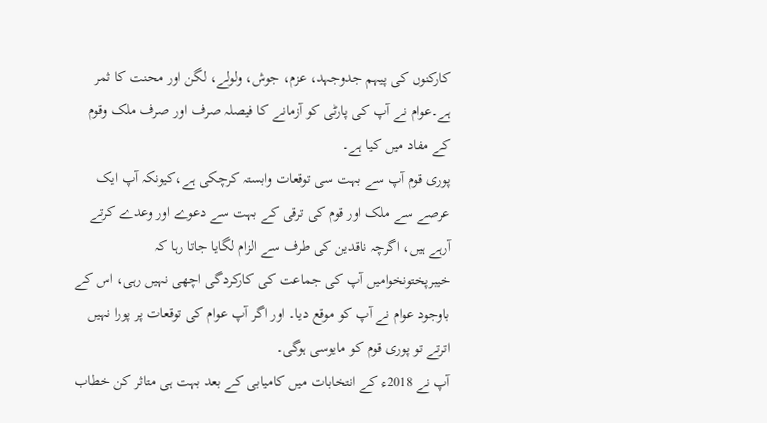کارکنوں کی پیہم جدوجہد، عزم، جوش، ولولے، لگن اور محنت کا ثمر ہے۔عوام نے آپ کی پارٹی کو آزمانے کا فیصلہ صرف اور صرف ملک وقوم کے مفاد میں کیا ہے۔
پوری قوم آپ سے بہت سی توقعات وابستہ کرچکی ہے،کیونکہ آپ ایک عرصے سے ملک اور قوم کی ترقی کے بہت سے دعوے اور وعدے کرتے آرہے ہیں، اگرچہ ناقدین کی طرف سے الزام لگایا جاتا رہا کہ خیبرپختونخوامیں آپ کی جماعت کی کارکردگی اچھی نہیں رہی، اس کے باوجود عوام نے آپ کو موقع دیا۔ اور اگر آپ عوام کی توقعات پر پورا نہیں اترتے تو پوری قوم کو مایوسی ہوگی۔
آپ نے 2018ء کے انتخابات میں کامیابی کے بعد بہت ہی متاثر کن خطاب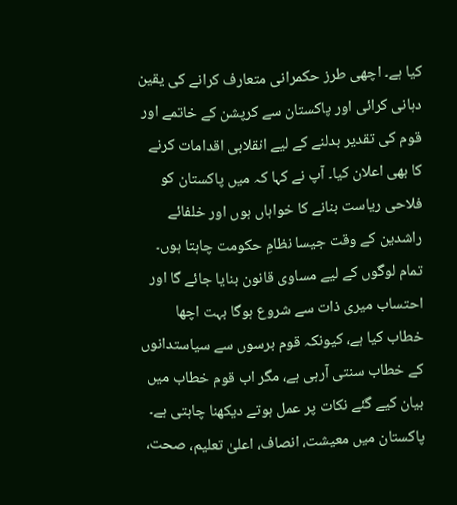کیا ہے۔ اچھی طرز حکمرانی متعارف کرانے کی یقین دہانی کرائی اور پاکستان سے کرپشن کے خاتمے اور قوم کی تقدیر بدلنے کے لیے انقلابی اقدامات کرنے کا بھی اعلان کیا۔ آپ نے کہا کہ میں پاکستان کو فلاحی ریاست بنانے کا خواہاں ہوں اور خلفائے راشدین کے وقت جیسا نظامِ حکومت چاہتا ہوں۔ تمام لوگوں کے لیے مساوی قانون بنایا جائے گا اور احتساب میری ذات سے شروع ہوگا بہت اچھا خطاب کیا ہے، کیونکہ قوم برسوں سے سیاستدانوں کے خطاب سنتی آرہی ہے، مگر اب قوم خطاب میں بیان کیے گئے نکات پر عمل ہوتے دیکھنا چاہتی ہے۔
پاکستان میں معیشت، انصاف، اعلیٰ تعلیم، صحت،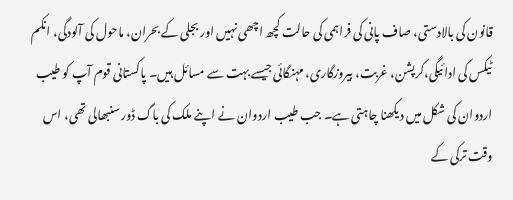قانون کی بالادستی، صاف پانی کی فراہمی کی حالت کچھ اچھی نہیں اور بجلی کے بحران، ماحول کی آلودگی، انکم ٹیکس کی ادائیگی،کرپشن، غربت، بیروزگاری، مہنگائی جیسے بہت سے مسائل ہیں۔ پاکستانی قوم آپ کو طیب اردوان کی شکل میں دیکھنا چاہتی ہے۔ جب طیب اردوان نے اپنے ملک کی باگ ڈور سنبھالی تھی، اس وقت ترکی کے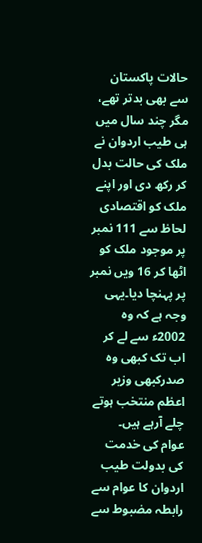حالات پاکستان سے بھی بدتر تھے، مگر چند سال میں ہی طیب اردوان نے ملک کی حالت بدل کر رکھ دی اور اپنے ملک کو اقتصادی لحاظ سے 111 نمبر پر موجود ملک کو اٹھا کر 16 ویں نمبر پر پہنچا دیا۔یہی وجہ ہے کہ وہ 2002ء سے لے کر اب تک کبھی وہ صدرکبھی وزیر اعظم منتخب ہوتے چلے آرہے ہیں۔
عوام کی خدمت کی بدولت طیب اردوان کا عوام سے رابطہ مضبوط سے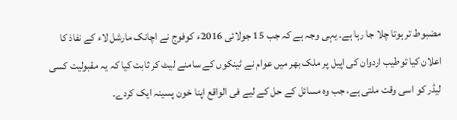مضبوط تر ہوتا چلا جا رہا ہے۔ یہی وجہ ہے کہ جب 15 جولائی 2016ء کوفوج نے اچانک مارشل لاء کے نفاذ کا اعلان کیا توطیب اردوان کی اپیل پر ملک بھر میں عوام نے ٹینکوں کے سامنے لیٹ کر ثابت کیا کہ یہ مقبولیت کسی لیڈر کو اسی وقت ملتی ہے، جب وہ مسائل کے حل کے لیے فی الواقع اپنا خون پسینہ ایک کردے۔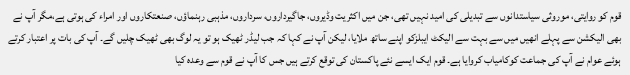قوم کو روایتی، موروثی سیاستدانوں سے تبدیلی کی امید نہیں تھی، جن میں اکثریت وڈیروں، جاگیرداروں، سرداروں، مذہبی رہنماؤں، صنعتکاروں اور امراء کی ہوتی ہے،مگر آپ نے بھی الیکشن سے پہلے انھیں میں سے بہت سے الیکٹ ایبلزکو اپنے ساتھ ملایا، لیکن آپ نے کہا کہ جب لیڈر ٹھیک ہو تو یہ لوگ بھی ٹھیک چلیں گے۔ آپ کی بات پر اعتبار کرتے ہوئے عوام نے آپ کی جماعت کوکامیاب کروایا ہے۔ قوم ایک ایسے نئے پاکستان کی توقع کرتے ہیں جس کا آپ نے قوم سے وعدہ کیا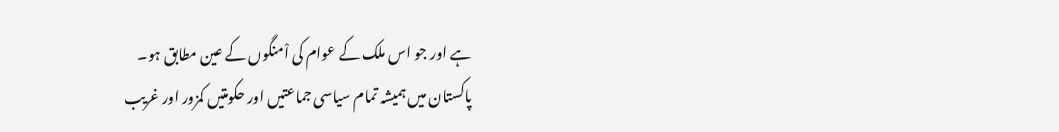ہے اور جو اس ملک کے عوام کی اْمنگوں کے عین مطابق ہو۔
پاکستان میں ہمیشہ تمام سیاسی جماعتیں اور حکومتیں کمزور اور غریب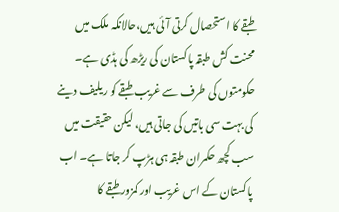طبقے کا استحصال کرتی آئی ہیں،حالانکہ ملک میں محنت کش طبقہ پاکستان کی ریڑھ کی ہڈی ہے۔ حکومتوں کی طرف سے غریب طبقے کو ریلیف دینے کی بہت سی باتیں کی جاتی ہیں، لیکن حقیقت میں سب کچھ حکمران طبقہ ہی ہڑپ کر جاتا ہے۔ اب پاکستان کے اس غریب اور کمزور طبقے کا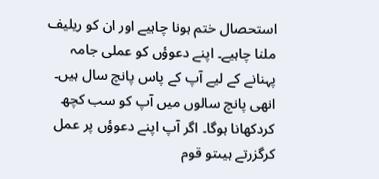استحصال ختم ہونا چاہیے اور ان کو ریلیف ملنا چاہیے۔ اپنے دعوؤں کو عملی جامہ پہنانے کے لیے آپ کے پاس پانچ سال ہیں۔ انھی پانچ سالوں میں آپ کو سب کچھ کردکھانا ہوگا۔ اگر آپ اپنے دعوؤں پر عمل کرگزرتے ہیںتو قوم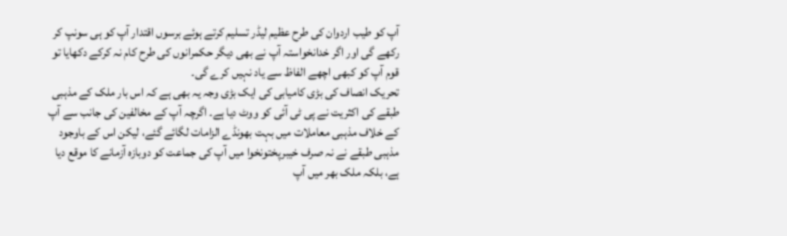آپ کو طیب اردوان کی طرح عظیم لیڈر تسلیم کرتے ہوئے برسوں اقتدار آپ کو ہی سونپ کر رکھے گی اور اگر خدانخواستہ آپ نے بھی دیگر حکمرانوں کی طرح کام نہ کرکے دکھایا تو قوم آپ کو کبھی اچھے الفاظ سے یاد نہیں کرے گی۔
تحریک انصاف کی بڑی کامیابی کی ایک بڑی وجہ یہ بھی ہے کہ اس بار ملک کے مذہبی طبقے کی اکثریت نے پی ٹی آئی کو ووٹ دیا ہے۔ اگرچہ آپ کے مخالفین کی جانب سے آپ کے خلاف مذہبی معاملات میں بہت بھونڈے الزامات لگائے گئے، لیکن اس کے باوجود مذہبی طبقے نے نہ صرف خیبرپختونخوا میں آپ کی جماعت کو دوبازہ آزمانے کا موقع دیا ہے، بلکہ ملک بھر میں آپ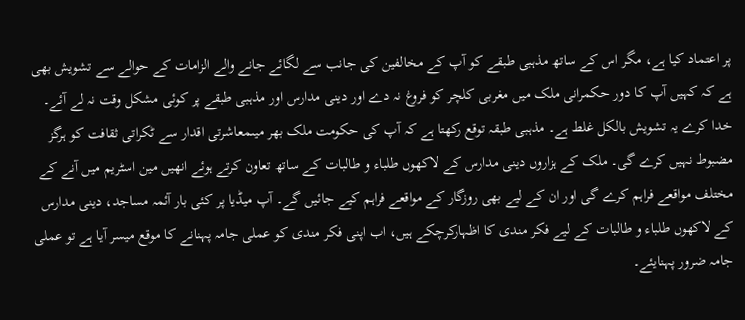پر اعتماد کیا ہے، مگر اس کے ساتھ مذہبی طبقے کو آپ کے مخالفین کی جانب سے لگائے جانے والے الزامات کے حوالے سے تشویش بھی ہے کہ کہیں آپ کا دور حکمرانی ملک میں مغربی کلچر کو فروغ نہ دے اور دینی مدارس اور مذہبی طبقے پر کوئی مشکل وقت نہ لے آئے۔
خدا کرے یہ تشویش بالکل غلط ہے۔ مذہبی طبقہ توقع رکھتا ہے کہ آپ کی حکومت ملک بھر میںمعاشرتی اقدار سے ٹکراتی ثقافت کو ہرگز مضبوط نہیں کرے گی۔ ملک کے ہزاروں دینی مدارس کے لاکھوں طلباء و طالبات کے ساتھ تعاون کرتے ہوئے انھیں مین اسٹریم میں آنے کے مختلف مواقعے فراہم کرے گی اور ان کے لیے بھی روزگار کے مواقعے فراہم کیے جائیں گے۔ آپ میڈیا پر کئی بار آئمہ مساجد، دینی مدارس کے لاکھوں طلباء و طالبات کے لیے فکر مندی کا اظہارکرچکے ہیں، اب اپنی فکر مندی کو عملی جامہ پہنانے کا موقع میسر آیا ہے تو عملی جامہ ضرور پہنایئے۔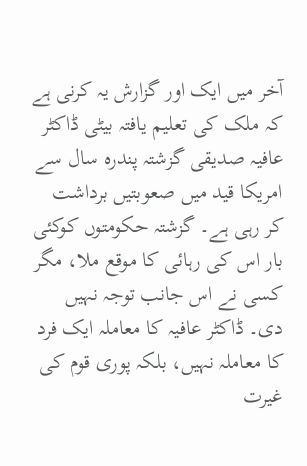آخر میں ایک اور گزارش یہ کرنی ہے کہ ملک کی تعلیم یافتہ بیٹی ڈاکٹر عافیہ صدیقی گزشتہ پندرہ سال سے امریکا قید میں صعوبتیں برداشت کر رہی ہے۔ گزشتہ حکومتوں کوکئی بار اس کی رہائی کا موقع ملا، مگر کسی نے اس جانب توجہ نہیں دی۔ ڈاکٹر عافیہ کا معاملہ ایک فرد کا معاملہ نہیں، بلکہ پوری قوم کی غیرت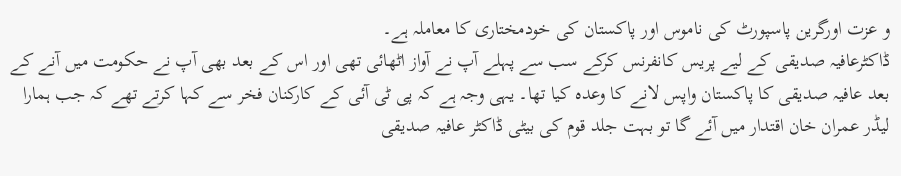و عزت اورگرین پاسپورٹ کی ناموس اور پاکستان کی خودمختاری کا معاملہ ہے۔
ڈاکٹرعافیہ صدیقی کے لیے پریس کانفرنس کرکے سب سے پہلے آپ نے آواز اٹھائی تھی اور اس کے بعد بھی آپ نے حکومت میں آنے کے بعد عافیہ صدیقی کا پاکستان واپس لانے کا وعدہ کیا تھا۔ یہی وجہ ہے کہ پی ٹی آئی کے کارکنان فخر سے کہا کرتے تھے کہ جب ہمارا لیڈر عمران خان اقتدار میں آئے گا تو بہت جلد قوم کی بیٹی ڈاکٹر عافیہ صدیقی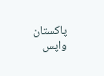پاکستان واپس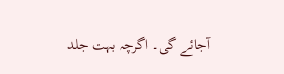آجائے گی۔ اگرچہ بہت جلد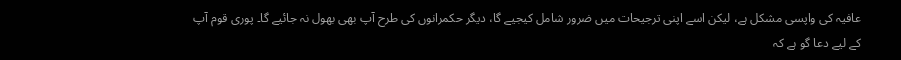عافیہ کی واپسی مشکل ہے، لیکن اسے اپنی ترجیحات میں ضرور شامل کیجیے گا، دیگر حکمرانوں کی طرح آپ بھی بھول نہ جائیے گا۔ پوری قوم آپ کے لیے دعا گو ہے کہ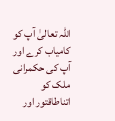اللہ تعالیٰ آپ کو کامیاب کرے اور آپ کی حکمرانی ملک کو اتناطاقتور اور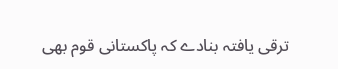ترقی یافتہ بنادے کہ پاکستانی قوم بھی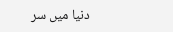دنیا میں سر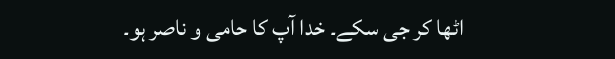اٹھا کر جی سکے۔ خدا آپ کا حامی و ناصر ہو۔